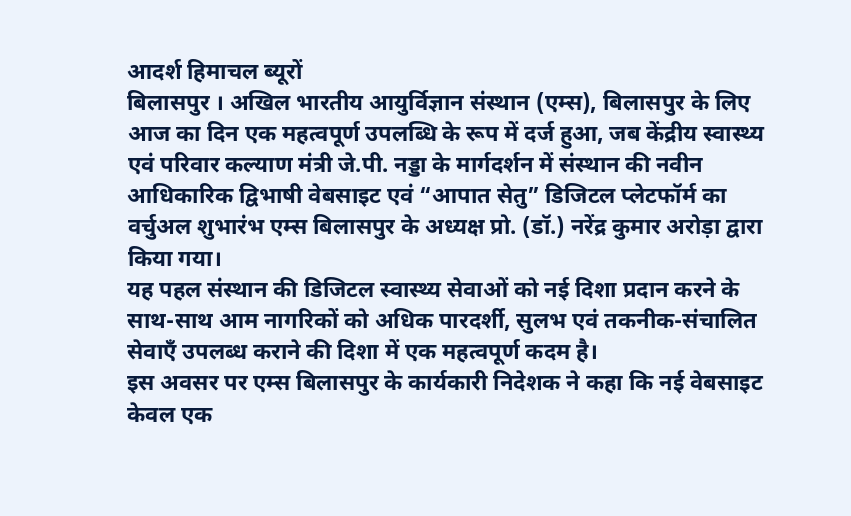आदर्श हिमाचल ब्यूरों
बिलासपुर । अखिल भारतीय आयुर्विज्ञान संस्थान (एम्स), बिलासपुर के लिए आज का दिन एक महत्वपूर्ण उपलब्धि के रूप में दर्ज हुआ, जब केंद्रीय स्वास्थ्य एवं परिवार कल्याण मंत्री जे.पी. नड्डा के मार्गदर्शन में संस्थान की नवीन आधिकारिक द्विभाषी वेबसाइट एवं “आपात सेतु” डिजिटल प्लेटफॉर्म का वर्चुअल शुभारंभ एम्स बिलासपुर के अध्यक्ष प्रो. (डॉ.) नरेंद्र कुमार अरोड़ा द्वारा किया गया।
यह पहल संस्थान की डिजिटल स्वास्थ्य सेवाओं को नई दिशा प्रदान करने के साथ-साथ आम नागरिकों को अधिक पारदर्शी, सुलभ एवं तकनीक-संचालित सेवाएँ उपलब्ध कराने की दिशा में एक महत्वपूर्ण कदम है।
इस अवसर पर एम्स बिलासपुर के कार्यकारी निदेशक ने कहा कि नई वेबसाइट केवल एक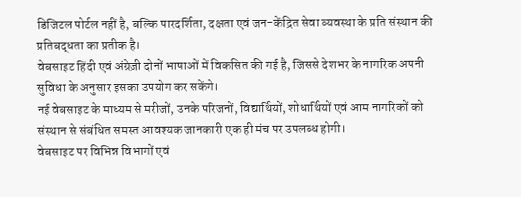डिजिटल पोर्टल नहीं है, बल्कि पारदर्शिता, दक्षता एवं जन-केंद्रित सेवा व्यवस्था के प्रति संस्थान की प्रतिबद्धता का प्रतीक है।
वेबसाइट हिंदी एवं अंग्रेज़ी दोनों भाषाओं में विकसित की गई है, जिससे देशभर के नागरिक अपनी सुविधा के अनुसार इसका उपयोग कर सकेंगे।
नई वेबसाइट के माध्यम से मरीजों, उनके परिजनों, विद्यार्थियों, शोधार्थियों एवं आम नागरिकों को संस्थान से संबंधित समस्त आवश्यक जानकारी एक ही मंच पर उपलब्ध होगी।
वेबसाइट पर विभिन्न विभागों एवं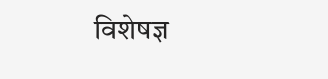विशेषज्ञ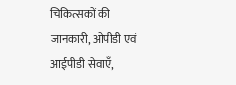चिकित्सकों की जानकारी, ओपीडी एवं आईपीडी सेवाएँ,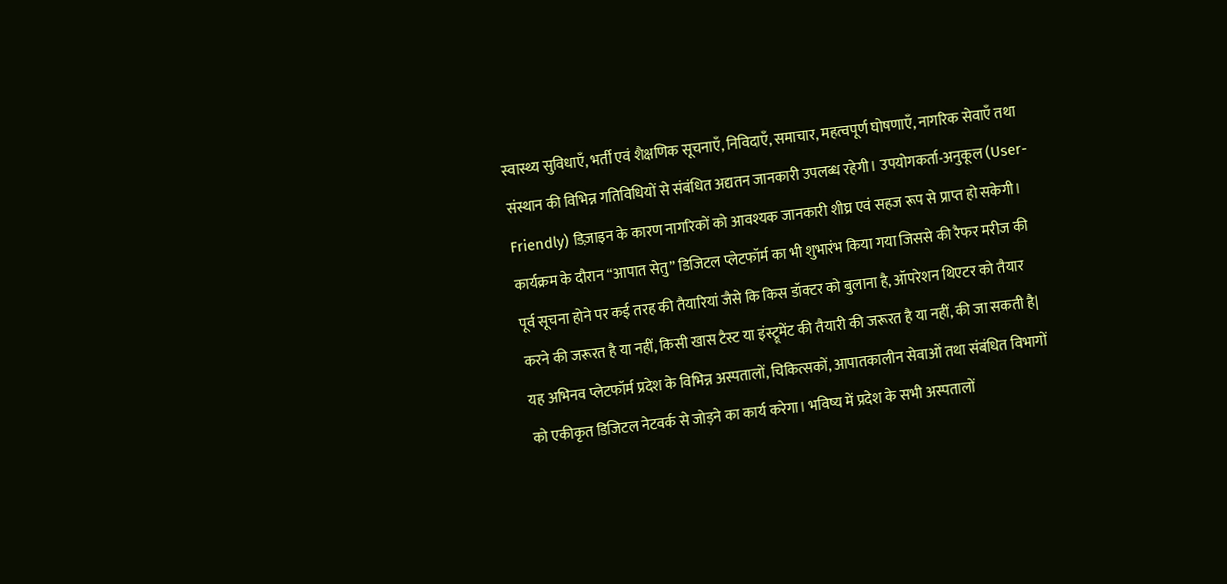स्वास्थ्य सुविधाएँ, भर्ती एवं शैक्षणिक सूचनाएँ, निविदाएँ, समाचार, महत्वपूर्ण घोषणाएँ, नागरिक सेवाएँ तथा संस्थान की विभिन्न गतिविधियों से संबंधित अद्यतन जानकारी उपलब्ध रहेगी। उपयोगकर्ता-अनुकूल (User-Friendly) डिज़ाइन के कारण नागरिकों को आवश्यक जानकारी शीघ्र एवं सहज रूप से प्राप्त हो सकेगी।
कार्यक्रम के दौरान “आपात सेतु” डिजिटल प्लेटफॉर्म का भी शुभारंभ किया गया जिससे की रैफर मरीज की पूर्व सूचना होने पर कई तरह की तैयारियां जैसे कि किस डॉक्टर को बुलाना है, ऑपरेशन थिएटर को तैयार करने की जरूरत है या नहीं, किसी खास टैस्ट या इंस्ट्रूमेंट की तैयारी की जरूरत है या नहीं, की जा सकती है| यह अभिनव प्लेटफॉर्म प्रदेश के विभिन्न अस्पतालों, चिकित्सकों, आपातकालीन सेवाओं तथा संबंधित विभागों को एकीकृत डिजिटल नेटवर्क से जोड़ने का कार्य करेगा। भविष्य में प्रदेश के सभी अस्पतालों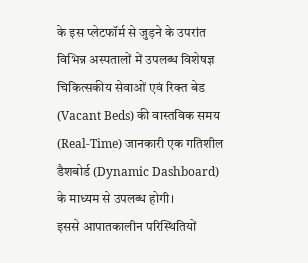के इस प्लेटफॉर्म से जुड़ने के उपरांत विभिन्न अस्पतालों में उपलब्ध विशेषज्ञ चिकित्सकीय सेवाओं एवं रिक्त बेड (Vacant Beds) की वास्तविक समय (Real-Time) जानकारी एक गतिशील डैशबोर्ड (Dynamic Dashboard) के माध्यम से उपलब्ध होगी।
इससे आपातकालीन परिस्थितियों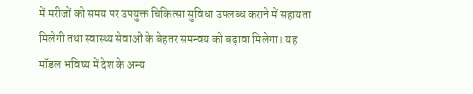में मरीजों को समय पर उपयुक्त चिकित्सा सुविधा उपलब्ध कराने में सहायता मिलेगी तथा स्वास्थ्य सेवाओं के बेहतर समन्वय को बढ़ावा मिलेगा। यह मॉडल भविष्य में देश के अन्य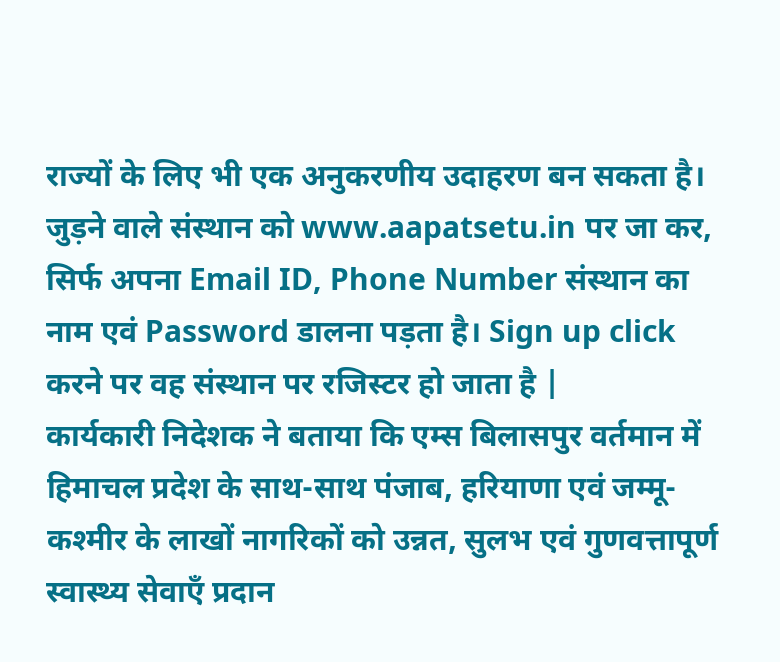राज्यों के लिए भी एक अनुकरणीय उदाहरण बन सकता है। जुड़ने वाले संस्थान को www.aapatsetu.in पर जा कर, सिर्फ अपना Email ID, Phone Number संस्थान का नाम एवं Password डालना पड़ता है। Sign up click करने पर वह संस्थान पर रजिस्टर हो जाता है |
कार्यकारी निदेशक ने बताया कि एम्स बिलासपुर वर्तमान में हिमाचल प्रदेश के साथ-साथ पंजाब, हरियाणा एवं जम्मू-कश्मीर के लाखों नागरिकों को उन्नत, सुलभ एवं गुणवत्तापूर्ण स्वास्थ्य सेवाएँ प्रदान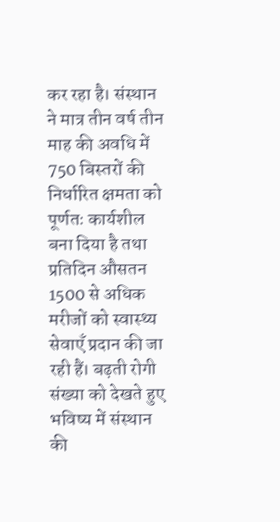कर रहा है। संस्थान ने मात्र तीन वर्ष तीन माह की अवधि में 750 बिस्तरों की निर्धारित क्षमता को पूर्णतः कार्यशील बना दिया है तथा प्रतिदिन औसतन 1500 से अधिक मरीजों को स्वास्थ्य सेवाएँ प्रदान की जा रही हैं। बढ़ती रोगी संख्या को देखते हुए भविष्य में संस्थान की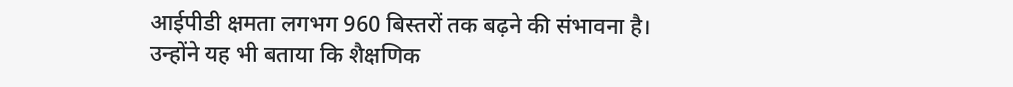आईपीडी क्षमता लगभग 960 बिस्तरों तक बढ़ने की संभावना है।
उन्होंने यह भी बताया कि शैक्षणिक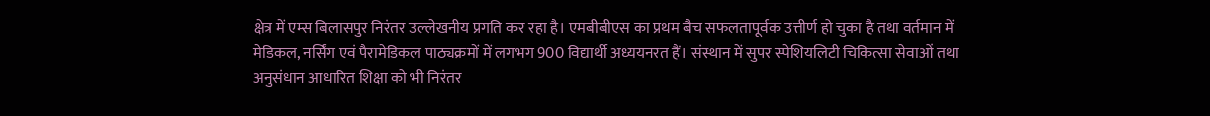क्षेत्र में एम्स बिलासपुर निरंतर उल्लेखनीय प्रगति कर रहा है। एमबीबीएस का प्रथम बैच सफलतापूर्वक उत्तीर्ण हो चुका है तथा वर्तमान में मेडिकल, नर्सिंग एवं पैरामेडिकल पाठ्यक्रमों में लगभग 900 विद्यार्थी अध्ययनरत हैं। संस्थान में सुपर स्पेशियलिटी चिकित्सा सेवाओं तथा अनुसंधान आधारित शिक्षा को भी निरंतर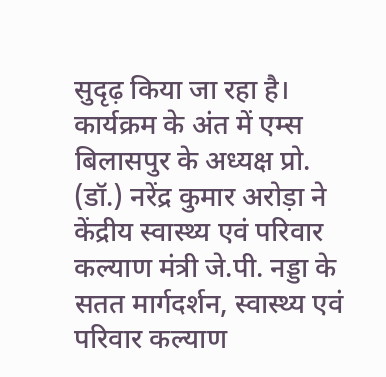सुदृढ़ किया जा रहा है।
कार्यक्रम के अंत में एम्स बिलासपुर के अध्यक्ष प्रो. (डॉ.) नरेंद्र कुमार अरोड़ा ने केंद्रीय स्वास्थ्य एवं परिवार कल्याण मंत्री जे.पी. नड्डा के सतत मार्गदर्शन, स्वास्थ्य एवं परिवार कल्याण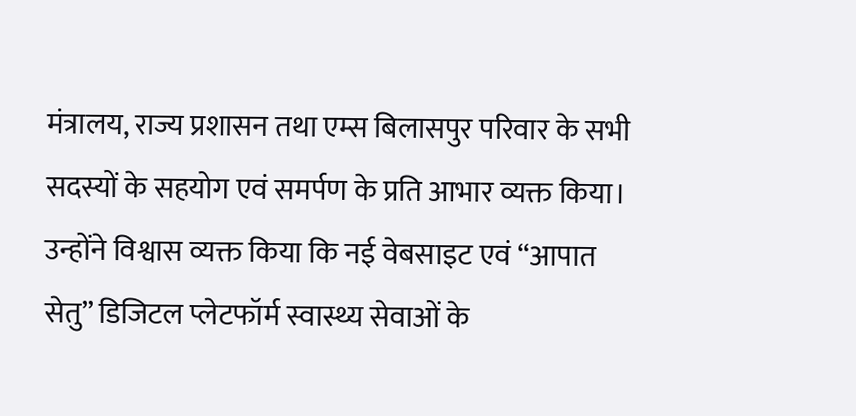मंत्रालय, राज्य प्रशासन तथा एम्स बिलासपुर परिवार के सभी सदस्यों के सहयोग एवं समर्पण के प्रति आभार व्यक्त किया। उन्होंने विश्वास व्यक्त किया कि नई वेबसाइट एवं “आपात सेतु” डिजिटल प्लेटफॉर्म स्वास्थ्य सेवाओं के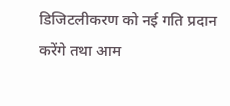डिजिटलीकरण को नई गति प्रदान करेंगे तथा आम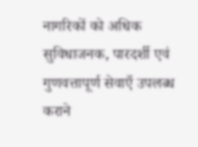नागरिकों को अधिक सुविधाजनक, पारदर्शी एवं गुणवत्तापूर्ण सेवाएँ उपलब्ध कराने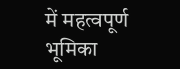में महत्वपूर्ण भूमिका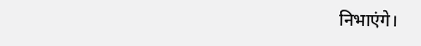निभाएंगे।